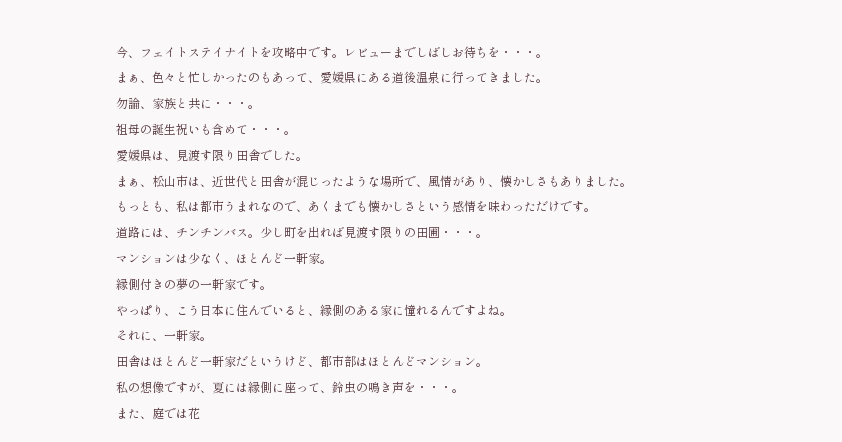今、フェイトステイナイトを攻略中です。レビューまでしばしお待ちを・・・。
まぁ、色々と忙しかったのもあって、愛媛県にある道後温泉に行ってきました。
勿論、家族と共に・・・。
祖母の誕生祝いも含めて・・・。
愛媛県は、見渡す限り田舎でした。
まぁ、松山市は、近世代と田舎が混じったような場所で、風情があり、懐かしさもありました。
もっとも、私は都市うまれなので、あくまでも懐かしさという感情を味わっただけです。
道路には、チンチンバス。少し町を出れば見渡す限りの田圃・・・。
マンションは少なく、ほとんど一軒家。
縁側付きの夢の一軒家です。
やっぱり、こう日本に住んでいると、縁側のある家に憧れるんですよね。
それに、一軒家。
田舎はほとんど一軒家だというけど、都市部はほとんどマンション。
私の想像ですが、夏には縁側に座って、鈴虫の鳴き声を・・・。
また、庭では花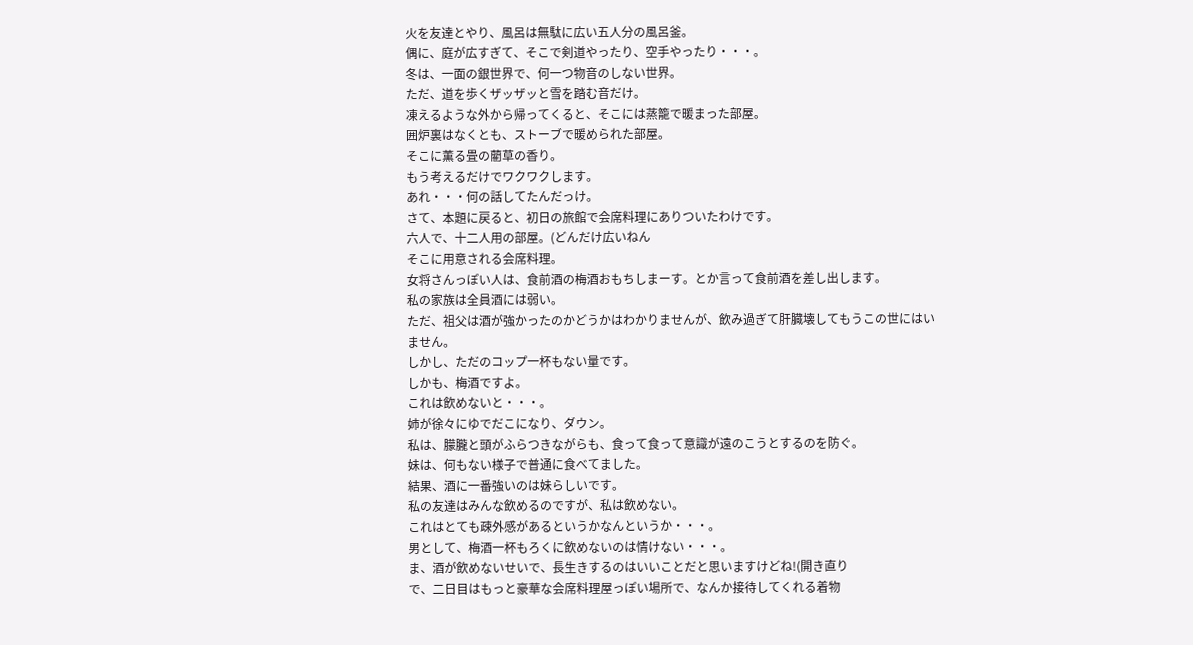火を友達とやり、風呂は無駄に広い五人分の風呂釜。
偶に、庭が広すぎて、そこで剣道やったり、空手やったり・・・。
冬は、一面の銀世界で、何一つ物音のしない世界。
ただ、道を歩くザッザッと雪を踏む音だけ。
凍えるような外から帰ってくると、そこには蒸籠で暖まった部屋。
囲炉裏はなくとも、ストーブで暖められた部屋。
そこに薫る畳の藺草の香り。
もう考えるだけでワクワクします。
あれ・・・何の話してたんだっけ。
さて、本題に戻ると、初日の旅館で会席料理にありついたわけです。
六人で、十二人用の部屋。(どんだけ広いねん
そこに用意される会席料理。
女将さんっぽい人は、食前酒の梅酒おもちしまーす。とか言って食前酒を差し出します。
私の家族は全員酒には弱い。
ただ、祖父は酒が強かったのかどうかはわかりませんが、飲み過ぎて肝臓壊してもうこの世にはいません。
しかし、ただのコップ一杯もない量です。
しかも、梅酒ですよ。
これは飲めないと・・・。
姉が徐々にゆでだこになり、ダウン。
私は、朦朧と頭がふらつきながらも、食って食って意識が遠のこうとするのを防ぐ。
妹は、何もない様子で普通に食べてました。
結果、酒に一番強いのは妹らしいです。
私の友達はみんな飲めるのですが、私は飲めない。
これはとても疎外感があるというかなんというか・・・。
男として、梅酒一杯もろくに飲めないのは情けない・・・。
ま、酒が飲めないせいで、長生きするのはいいことだと思いますけどね!(開き直り
で、二日目はもっと豪華な会席料理屋っぽい場所で、なんか接待してくれる着物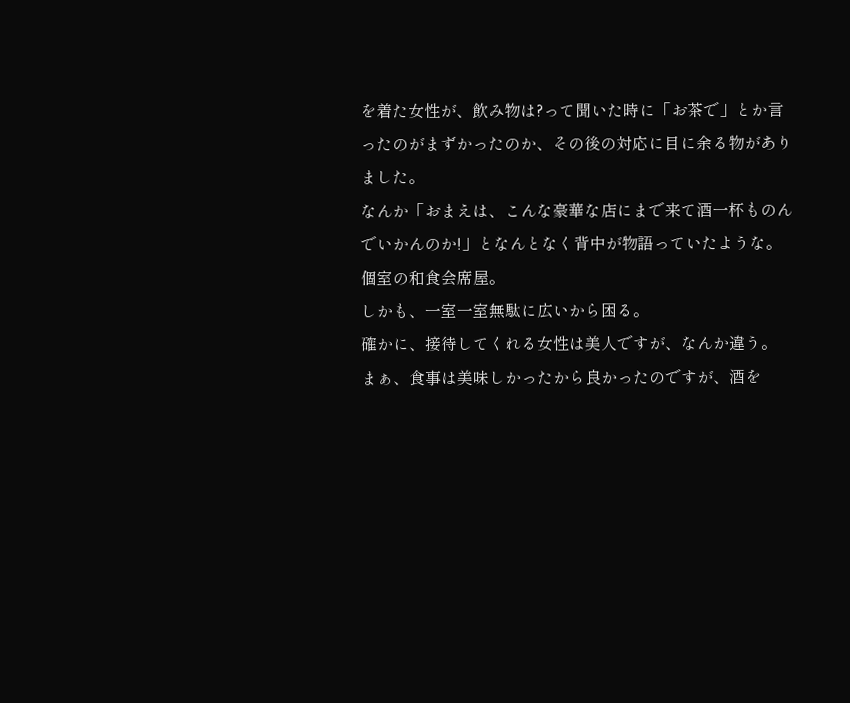を着た女性が、飲み物は?って聞いた時に「お茶で」とか言ったのがまずかったのか、その後の対応に目に余る物がありました。
なんか「おまえは、こんな豪華な店にまで来て酒一杯ものんでいかんのか!」となんとなく背中が物語っていたような。
個室の和食会席屋。
しかも、一室一室無駄に広いから困る。
確かに、接待してくれる女性は美人ですが、なんか違う。
まぁ、食事は美味しかったから良かったのですが、酒を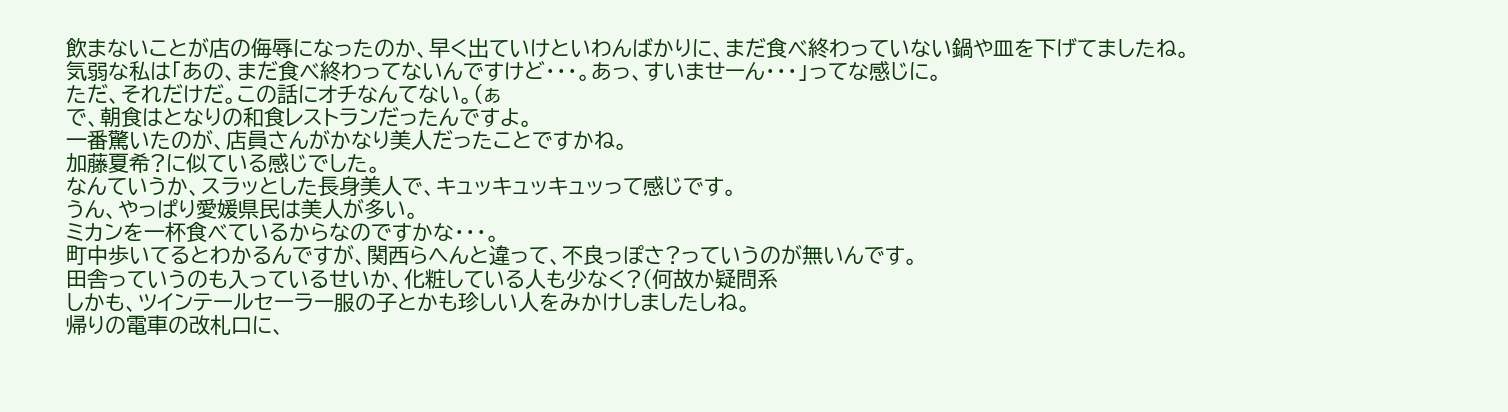飲まないことが店の侮辱になったのか、早く出ていけといわんばかりに、まだ食べ終わっていない鍋や皿を下げてましたね。
気弱な私は「あの、まだ食べ終わってないんですけど・・・。あっ、すいませーん・・・」ってな感じに。
ただ、それだけだ。この話にオチなんてない。(ぁ
で、朝食はとなりの和食レストランだったんですよ。
一番驚いたのが、店員さんがかなり美人だったことですかね。
加藤夏希?に似ている感じでした。
なんていうか、スラッとした長身美人で、キュッキュッキュッって感じです。
うん、やっぱり愛媛県民は美人が多い。
ミカンを一杯食べているからなのですかな・・・。
町中歩いてるとわかるんですが、関西らへんと違って、不良っぽさ?っていうのが無いんです。
田舎っていうのも入っているせいか、化粧している人も少なく?(何故か疑問系
しかも、ツインテールセーラー服の子とかも珍しい人をみかけしましたしね。
帰りの電車の改札口に、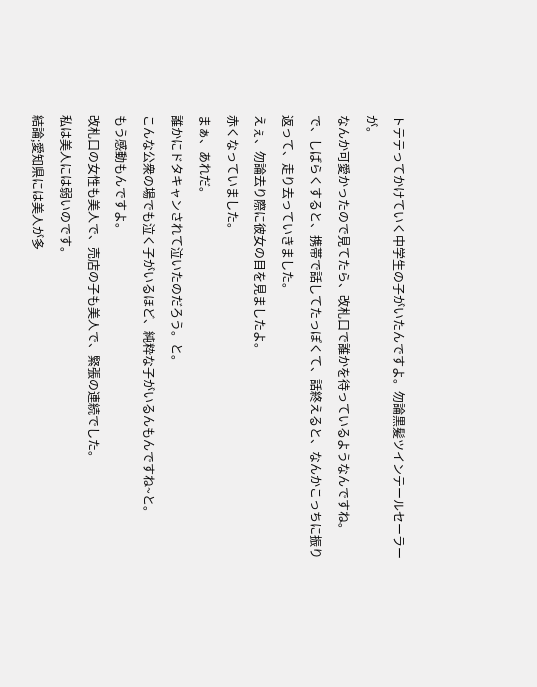トテテってかけていく中学生の子がいたんですよ。勿論黒髪ツインテールセーラーが。
なんか可愛かったので見てたら、改札口で誰かを待っているようなんですね。
で、しばらくすると、携帯で話してたっぽくて、話終えると、なんかこっちに振り返って、走り去っていきました。
えぇ、勿論去り際に彼女の目を見ましたよ。
赤くなっていました。
まぁ、あれだ。
誰かにドタキャンされて泣いたのだろう。と。
こんな公衆の場でも泣く子がいるほど、純粋な子がいるんもんですね~と。
もう感動もんですよ。
改札口の女性も美人で、売店の子も美人で、緊張の連続でした。
私は美人には弱いのです。
結論;愛知県には美人が多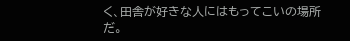く、田舎が好きな人にはもってこいの場所だ。